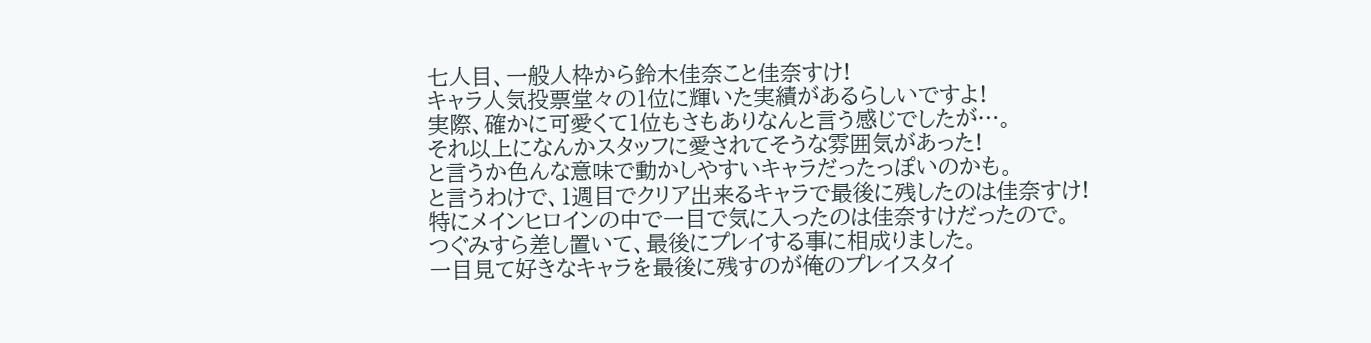七人目、一般人枠から鈴木佳奈こと佳奈すけ!
キャラ人気投票堂々の1位に輝いた実績があるらしいですよ!
実際、確かに可愛くて1位もさもありなんと言う感じでしたが…。
それ以上になんかスタッフに愛されてそうな雰囲気があった!
と言うか色んな意味で動かしやすいキャラだったっぽいのかも。
と言うわけで、1週目でクリア出来るキャラで最後に残したのは佳奈すけ!
特にメインヒロインの中で一目で気に入ったのは佳奈すけだったので。
つぐみすら差し置いて、最後にプレイする事に相成りました。
一目見て好きなキャラを最後に残すのが俺のプレイスタイ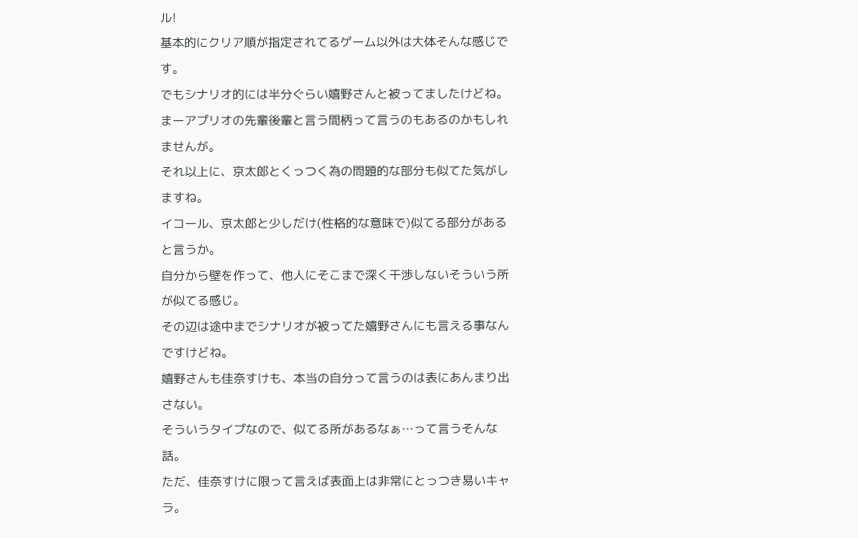ル!
基本的にクリア順が指定されてるゲーム以外は大体そんな感じです。
でもシナリオ的には半分ぐらい嬉野さんと被ってましたけどね。
まーアプリオの先輩後輩と言う間柄って言うのもあるのかもしれませんが。
それ以上に、京太郎とくっつく為の問題的な部分も似てた気がしますね。
イコール、京太郎と少しだけ(性格的な意味で)似てる部分があると言うか。
自分から壁を作って、他人にそこまで深く干渉しないそういう所が似てる感じ。
その辺は途中までシナリオが被ってた嬉野さんにも言える事なんですけどね。
嬉野さんも佳奈すけも、本当の自分って言うのは表にあんまり出さない。
そういうタイプなので、似てる所があるなぁ…って言うそんな話。
ただ、佳奈すけに限って言えば表面上は非常にとっつき易いキャラ。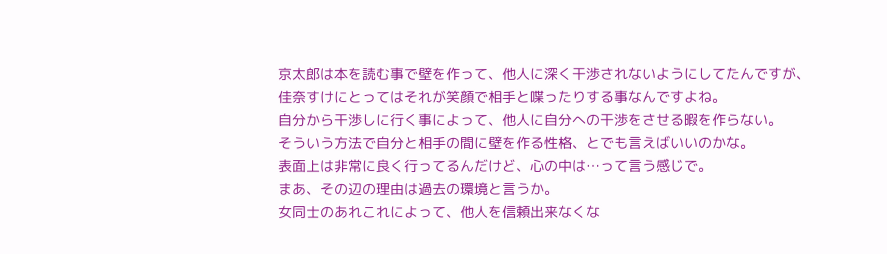京太郎は本を読む事で壁を作って、他人に深く干渉されないようにしてたんですが、
佳奈すけにとってはそれが笑顔で相手と喋ったりする事なんですよね。
自分から干渉しに行く事によって、他人に自分への干渉をさせる暇を作らない。
そういう方法で自分と相手の間に壁を作る性格、とでも言えばいいのかな。
表面上は非常に良く行ってるんだけど、心の中は…って言う感じで。
まあ、その辺の理由は過去の環境と言うか。
女同士のあれこれによって、他人を信頼出来なくな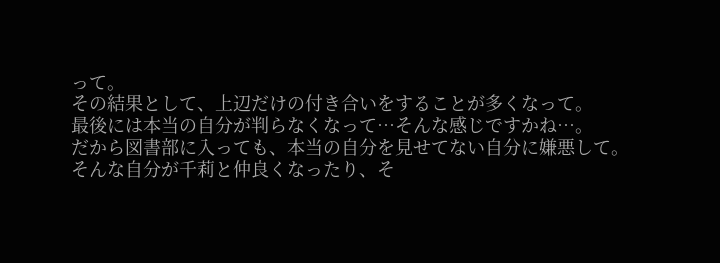って。
その結果として、上辺だけの付き合いをすることが多くなって。
最後には本当の自分が判らなくなって…そんな感じですかね…。
だから図書部に入っても、本当の自分を見せてない自分に嫌悪して。
そんな自分が千莉と仲良くなったり、そ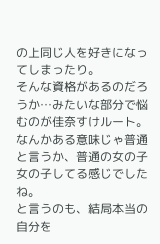の上同じ人を好きになってしまったり。
そんな資格があるのだろうか…みたいな部分で悩むのが佳奈すけルート。
なんかある意味じゃ普通と言うか、普通の女の子女の子してる感じでしたね。
と言うのも、結局本当の自分を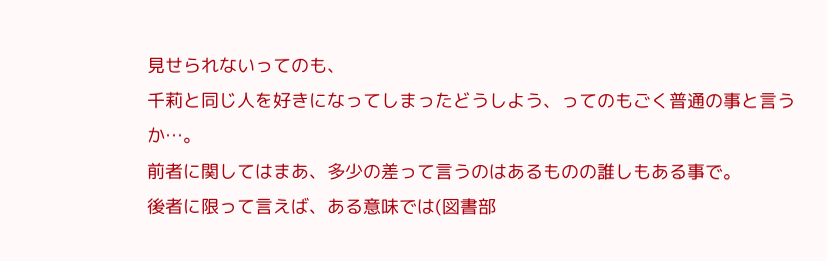見せられないってのも、
千莉と同じ人を好きになってしまったどうしよう、ってのもごく普通の事と言うか…。
前者に関してはまあ、多少の差って言うのはあるものの誰しもある事で。
後者に限って言えば、ある意味では(図書部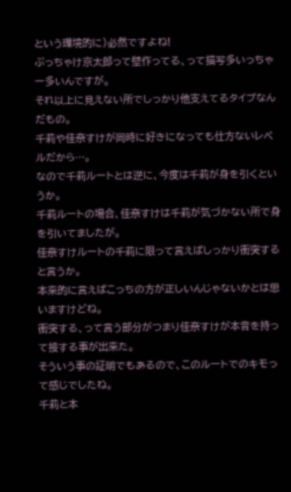という環境的に)必然ですよね!
ぶっちゃけ京太郎って壁作ってる、って描写多いっちゃー多いんですが。
それ以上に見えない所でしっかり他支えてるタイプなんだもの。
千莉や佳奈すけが同時に好きになっても仕方ないレベルだから…。
なので千莉ルートとは逆に、今度は千莉が身を引くというか。
千莉ルートの場合、佳奈すけは千莉が気づかない所で身を引いてましたが。
佳奈すけルートの千莉に限って言えばしっかり衝突すると言うか。
本来的に言えばこっちの方が正しいんじゃないかとは思いますけどね。
衝突する、って言う部分がつまり佳奈すけが本音を持って接する事が出来た。
そういう事の証明でもあるので、このルートでのキモって感じでしたね。
千莉と本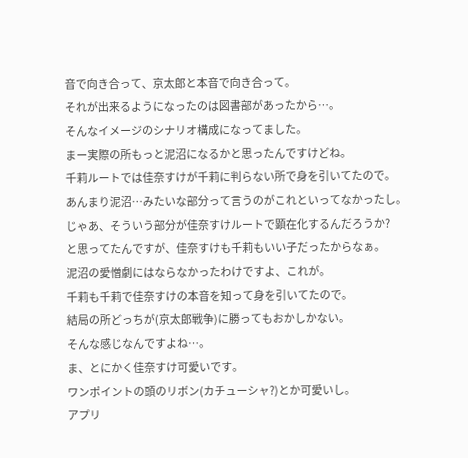音で向き合って、京太郎と本音で向き合って。
それが出来るようになったのは図書部があったから…。
そんなイメージのシナリオ構成になってました。
まー実際の所もっと泥沼になるかと思ったんですけどね。
千莉ルートでは佳奈すけが千莉に判らない所で身を引いてたので。
あんまり泥沼…みたいな部分って言うのがこれといってなかったし。
じゃあ、そういう部分が佳奈すけルートで顕在化するんだろうか?
と思ってたんですが、佳奈すけも千莉もいい子だったからなぁ。
泥沼の愛憎劇にはならなかったわけですよ、これが。
千莉も千莉で佳奈すけの本音を知って身を引いてたので。
結局の所どっちが(京太郎戦争)に勝ってもおかしかない。
そんな感じなんですよね…。
ま、とにかく佳奈すけ可愛いです。
ワンポイントの頭のリボン(カチューシャ?)とか可愛いし。
アプリ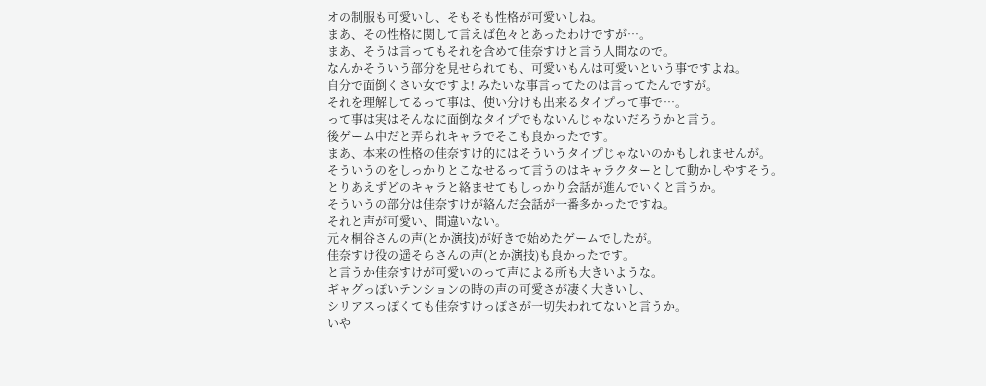オの制服も可愛いし、そもそも性格が可愛いしね。
まあ、その性格に関して言えば色々とあったわけですが…。
まあ、そうは言ってもそれを含めて佳奈すけと言う人間なので。
なんかそういう部分を見せられても、可愛いもんは可愛いという事ですよね。
自分で面倒くさい女ですよ! みたいな事言ってたのは言ってたんですが。
それを理解してるって事は、使い分けも出来るタイプって事で…。
って事は実はそんなに面倒なタイプでもないんじゃないだろうかと言う。
後ゲーム中だと弄られキャラでそこも良かったです。
まあ、本来の性格の佳奈すけ的にはそういうタイプじゃないのかもしれませんが。
そういうのをしっかりとこなせるって言うのはキャラクターとして動かしやすそう。
とりあえずどのキャラと絡ませてもしっかり会話が進んでいくと言うか。
そういうの部分は佳奈すけが絡んだ会話が一番多かったですね。
それと声が可愛い、間違いない。
元々桐谷さんの声(とか演技)が好きで始めたゲームでしたが。
佳奈すけ役の遥そらさんの声(とか演技)も良かったです。
と言うか佳奈すけが可愛いのって声による所も大きいような。
ギャグっぽいテンションの時の声の可愛さが凄く大きいし、
シリアスっぽくても佳奈すけっぽさが一切失われてないと言うか。
いや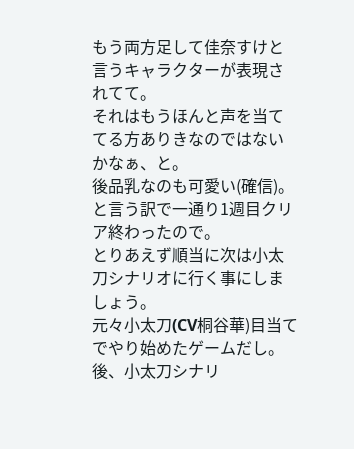もう両方足して佳奈すけと言うキャラクターが表現されてて。
それはもうほんと声を当ててる方ありきなのではないかなぁ、と。
後品乳なのも可愛い(確信)。
と言う訳で一通り1週目クリア終わったので。
とりあえず順当に次は小太刀シナリオに行く事にしましょう。
元々小太刀(CV桐谷華)目当てでやり始めたゲームだし。
後、小太刀シナリ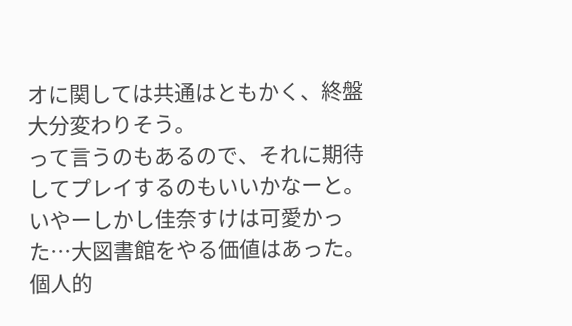オに関しては共通はともかく、終盤大分変わりそう。
って言うのもあるので、それに期待してプレイするのもいいかなーと。
いやーしかし佳奈すけは可愛かった…大図書館をやる価値はあった。
個人的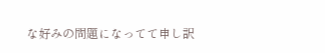な好みの問題になってて申し訳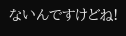ないんですけどね!